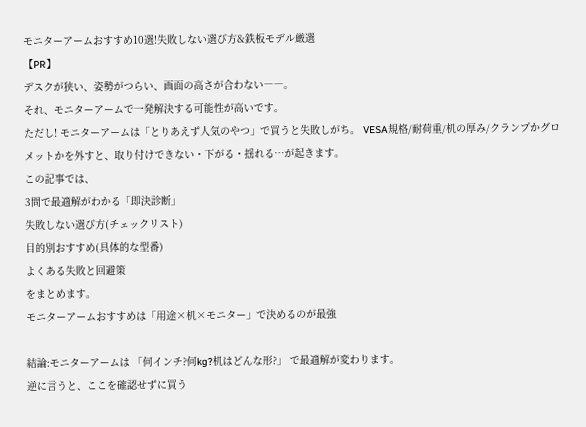モニターアームおすすめ10選!失敗しない選び方&鉄板モデル厳選
【PR】
デスクが狭い、姿勢がつらい、画面の高さが合わない――。
それ、モニターアームで一発解決する可能性が高いです。
ただし! モニターアームは「とりあえず人気のやつ」で買うと失敗しがち。 VESA規格/耐荷重/机の厚み/クランプかグロメットかを外すと、取り付けできない・下がる・揺れる…が起きます。
この記事では、
3問で最適解がわかる「即決診断」
失敗しない選び方(チェックリスト)
目的別おすすめ(具体的な型番)
よくある失敗と回避策
をまとめます。
モニターアームおすすめは「用途×机×モニター」で決めるのが最強

結論:モニターアームは 「何インチ?何kg?机はどんな形?」 で最適解が変わります。
逆に言うと、ここを確認せずに買う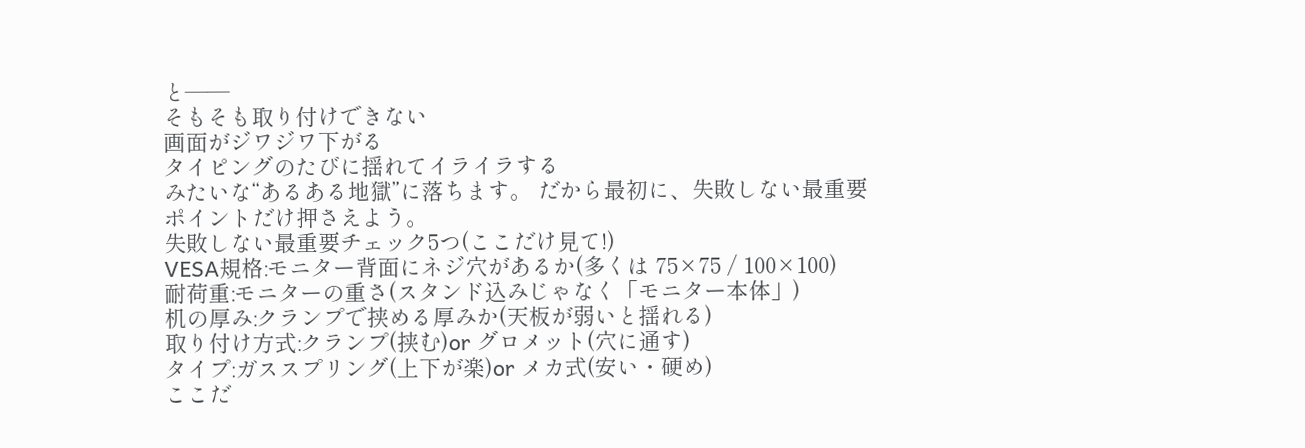と――
そもそも取り付けできない
画面がジワジワ下がる
タイピングのたびに揺れてイライラする
みたいな“あるある地獄”に落ちます。 だから最初に、失敗しない最重要ポイントだけ押さえよう。
失敗しない最重要チェック5つ(ここだけ見て!)
VESA規格:モニター背面にネジ穴があるか(多くは 75×75 / 100×100)
耐荷重:モニターの重さ(スタンド込みじゃなく「モニター本体」)
机の厚み:クランプで挟める厚みか(天板が弱いと揺れる)
取り付け方式:クランプ(挟む)or グロメット(穴に通す)
タイプ:ガススプリング(上下が楽)or メカ式(安い・硬め)
ここだ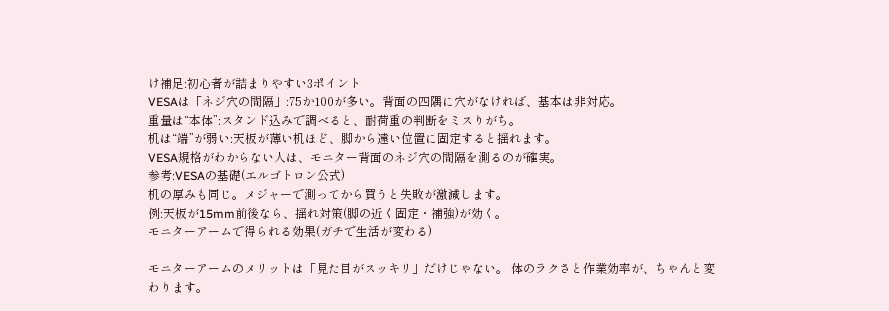け補足:初心者が詰まりやすい3ポイント
VESAは「ネジ穴の間隔」:75か100が多い。背面の四隅に穴がなければ、基本は非対応。
重量は“本体”:スタンド込みで調べると、耐荷重の判断をミスりがち。
机は“端”が弱い:天板が薄い机ほど、脚から遠い位置に固定すると揺れます。
VESA規格がわからない人は、モニター背面のネジ穴の間隔を測るのが確実。
参考:VESAの基礎(エルゴトロン公式)
机の厚みも同じ。メジャーで測ってから買うと失敗が激減します。
例:天板が15mm前後なら、揺れ対策(脚の近く固定・補強)が効く。
モニターアームで得られる効果(ガチで生活が変わる)

モニターアームのメリットは「見た目がスッキリ」だけじゃない。 体のラクさと作業効率が、ちゃんと変わります。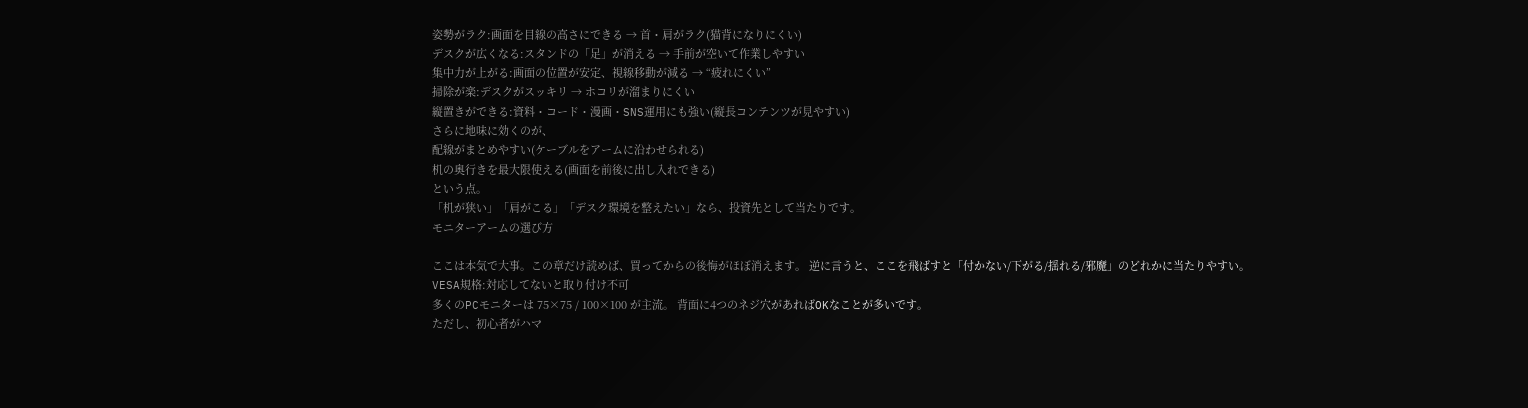姿勢がラク:画面を目線の高さにできる → 首・肩がラク(猫背になりにくい)
デスクが広くなる:スタンドの「足」が消える → 手前が空いて作業しやすい
集中力が上がる:画面の位置が安定、視線移動が減る → “疲れにくい”
掃除が楽:デスクがスッキリ → ホコリが溜まりにくい
縦置きができる:資料・コード・漫画・SNS運用にも強い(縦長コンテンツが見やすい)
さらに地味に効くのが、
配線がまとめやすい(ケーブルをアームに沿わせられる)
机の奥行きを最大限使える(画面を前後に出し入れできる)
という点。
「机が狭い」「肩がこる」「デスク環境を整えたい」なら、投資先として当たりです。
モニターアームの選び方

ここは本気で大事。この章だけ読めば、買ってからの後悔がほぼ消えます。 逆に言うと、ここを飛ばすと「付かない/下がる/揺れる/邪魔」のどれかに当たりやすい。
VESA規格:対応してないと取り付け不可
多くのPCモニターは 75×75 / 100×100 が主流。 背面に4つのネジ穴があればOKなことが多いです。
ただし、初心者がハマ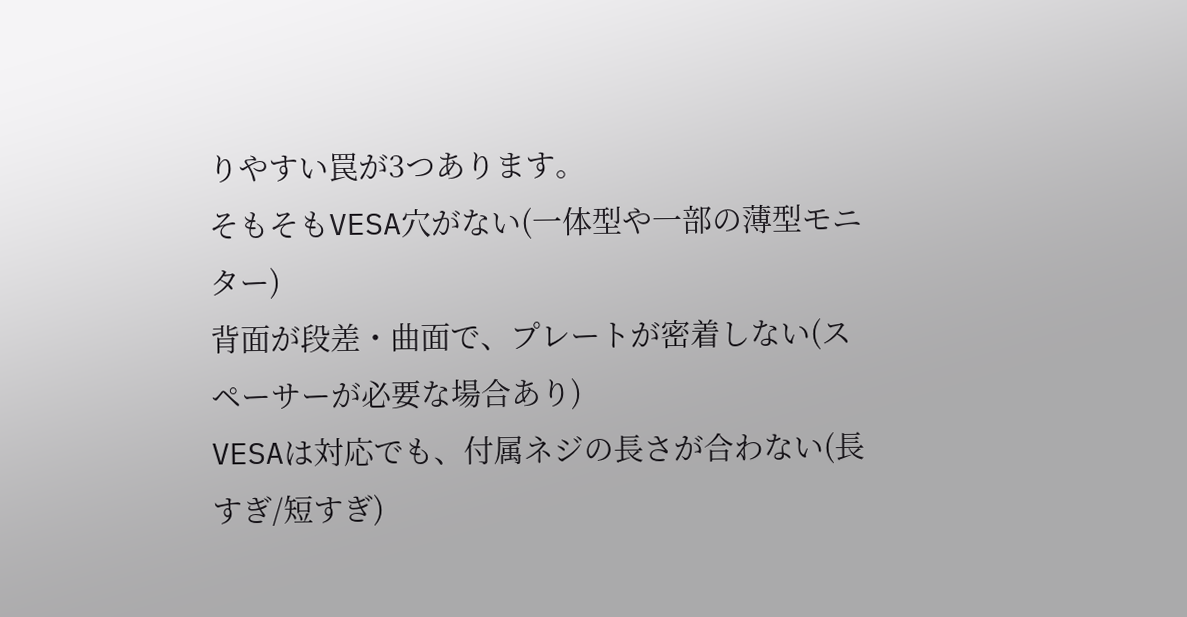りやすい罠が3つあります。
そもそもVESA穴がない(一体型や一部の薄型モニター)
背面が段差・曲面で、プレートが密着しない(スペーサーが必要な場合あり)
VESAは対応でも、付属ネジの長さが合わない(長すぎ/短すぎ)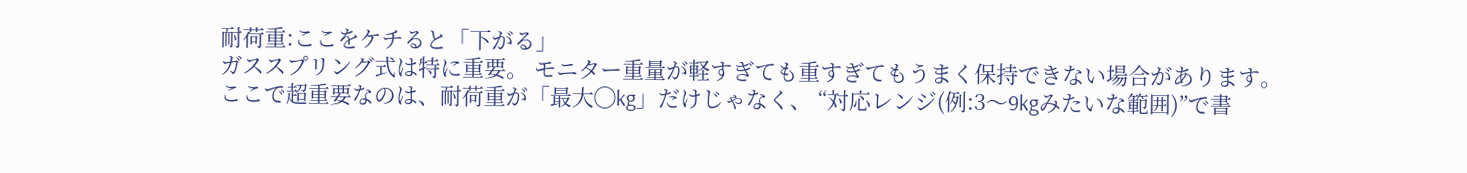耐荷重:ここをケチると「下がる」
ガススプリング式は特に重要。 モニター重量が軽すぎても重すぎてもうまく保持できない場合があります。
ここで超重要なのは、耐荷重が「最大◯kg」だけじゃなく、 “対応レンジ(例:3〜9kgみたいな範囲)”で書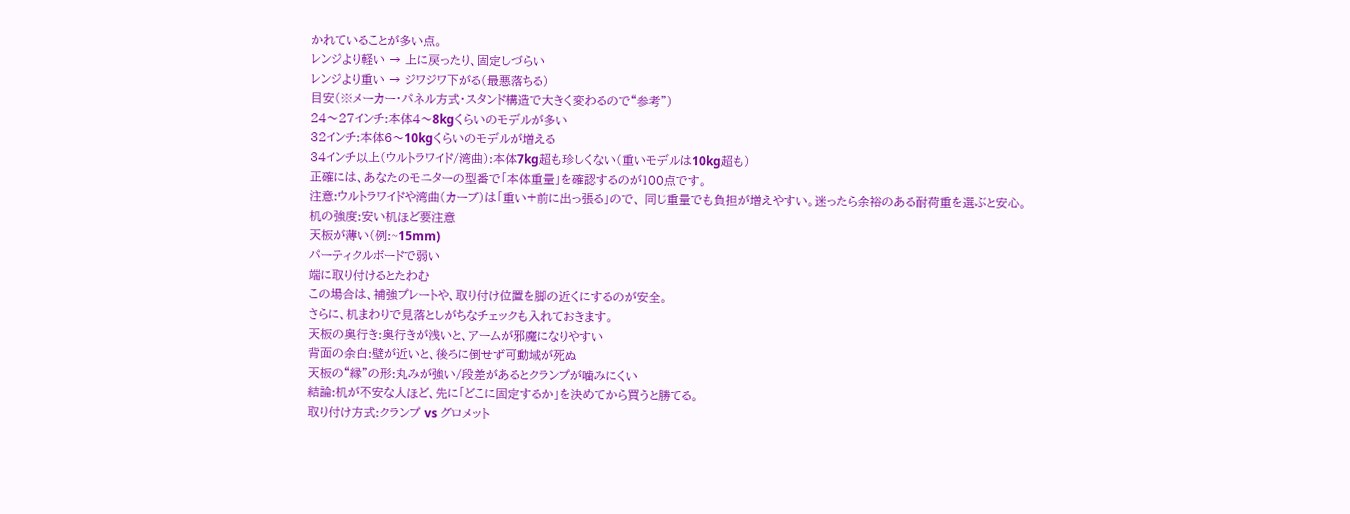かれていることが多い点。
レンジより軽い → 上に戻ったり、固定しづらい
レンジより重い → ジワジワ下がる(最悪落ちる)
目安(※メーカー・パネル方式・スタンド構造で大きく変わるので“参考”)
24〜27インチ:本体4〜8kgくらいのモデルが多い
32インチ:本体6〜10kgくらいのモデルが増える
34インチ以上(ウルトラワイド/湾曲):本体7kg超も珍しくない(重いモデルは10kg超も)
正確には、あなたのモニターの型番で「本体重量」を確認するのが100点です。
注意:ウルトラワイドや湾曲(カーブ)は「重い+前に出っ張る」ので、 同じ重量でも負担が増えやすい。迷ったら余裕のある耐荷重を選ぶと安心。
机の強度:安い机ほど要注意
天板が薄い(例:~15mm)
パーティクルボードで弱い
端に取り付けるとたわむ
この場合は、補強プレートや、取り付け位置を脚の近くにするのが安全。
さらに、机まわりで見落としがちなチェックも入れておきます。
天板の奥行き:奥行きが浅いと、アームが邪魔になりやすい
背面の余白:壁が近いと、後ろに倒せず可動域が死ぬ
天板の“縁”の形:丸みが強い/段差があるとクランプが噛みにくい
結論:机が不安な人ほど、先に「どこに固定するか」を決めてから買うと勝てる。
取り付け方式:クランプ vs グロメット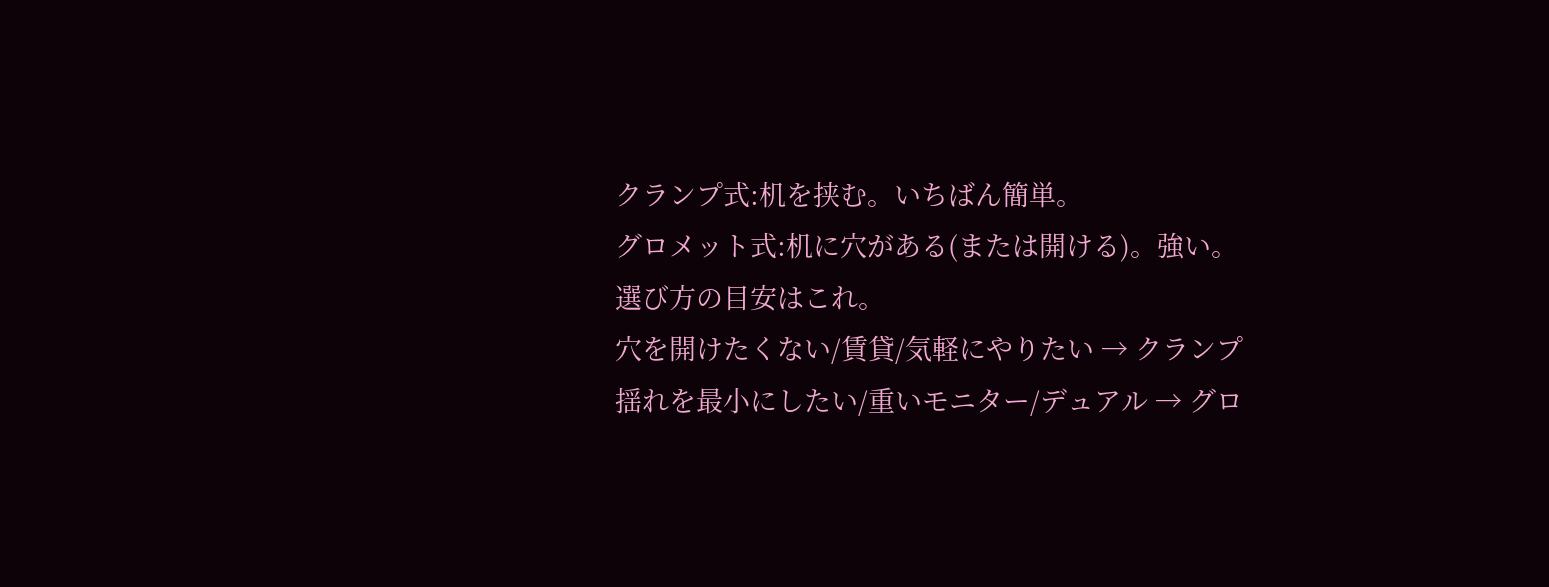クランプ式:机を挟む。いちばん簡単。
グロメット式:机に穴がある(または開ける)。強い。
選び方の目安はこれ。
穴を開けたくない/賃貸/気軽にやりたい → クランプ
揺れを最小にしたい/重いモニター/デュアル → グロ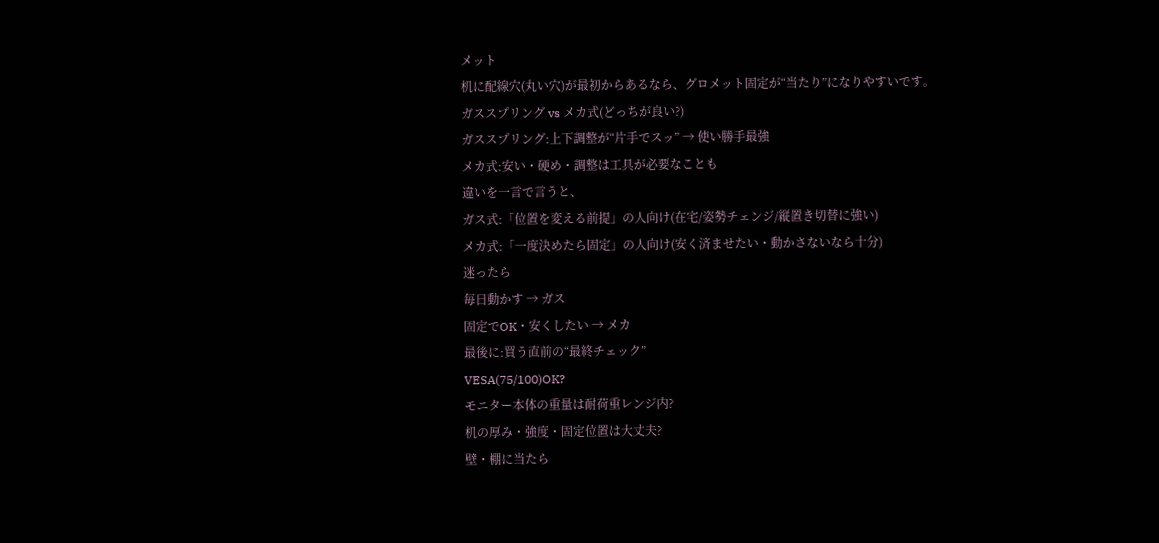メット
机に配線穴(丸い穴)が最初からあるなら、グロメット固定が“当たり”になりやすいです。
ガススプリング vs メカ式(どっちが良い?)
ガススプリング:上下調整が“片手でスッ” → 使い勝手最強
メカ式:安い・硬め・調整は工具が必要なことも
違いを一言で言うと、
ガス式:「位置を変える前提」の人向け(在宅/姿勢チェンジ/縦置き切替に強い)
メカ式:「一度決めたら固定」の人向け(安く済ませたい・動かさないなら十分)
迷ったら
毎日動かす → ガス
固定でOK・安くしたい → メカ
最後に:買う直前の“最終チェック”
VESA(75/100)OK?
モニター本体の重量は耐荷重レンジ内?
机の厚み・強度・固定位置は大丈夫?
壁・棚に当たら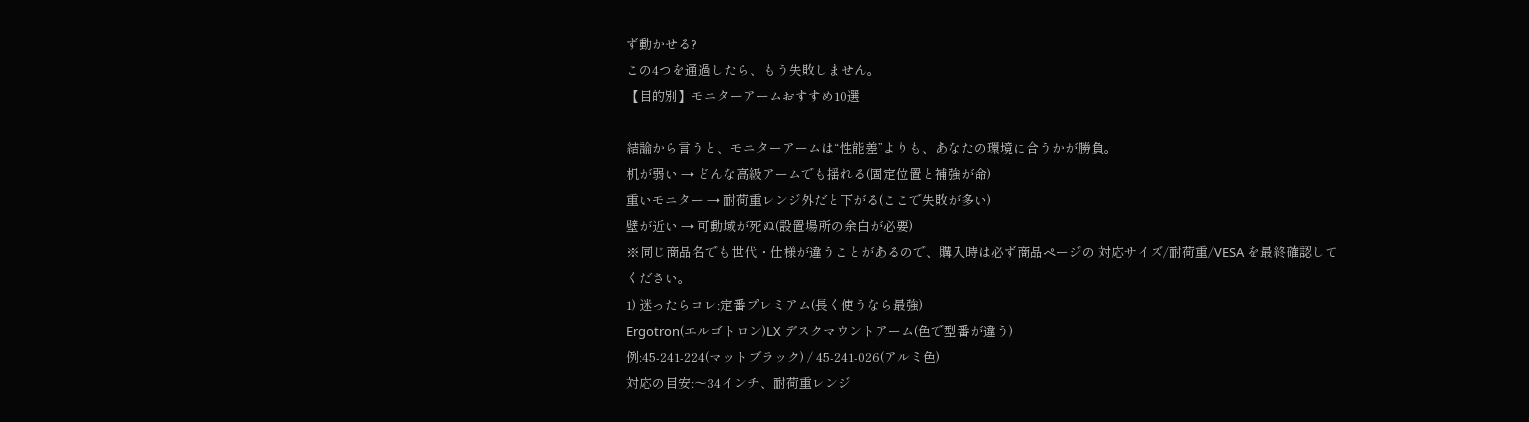ず動かせる?
この4つを通過したら、もう失敗しません。
【目的別】モニターアームおすすめ10選

結論から言うと、モニターアームは“性能差”よりも、あなたの環境に合うかが勝負。
机が弱い → どんな高級アームでも揺れる(固定位置と補強が命)
重いモニター → 耐荷重レンジ外だと下がる(ここで失敗が多い)
壁が近い → 可動域が死ぬ(設置場所の余白が必要)
※同じ商品名でも世代・仕様が違うことがあるので、購入時は必ず商品ページの 対応サイズ/耐荷重/VESA を最終確認してください。
1) 迷ったらコレ:定番プレミアム(長く使うなら最強)
Ergotron(エルゴトロン)LX デスクマウントアーム(色で型番が違う)
例:45-241-224(マットブラック) / 45-241-026(アルミ色)
対応の目安:〜34インチ、耐荷重レンジ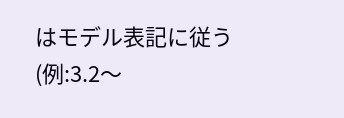はモデル表記に従う(例:3.2〜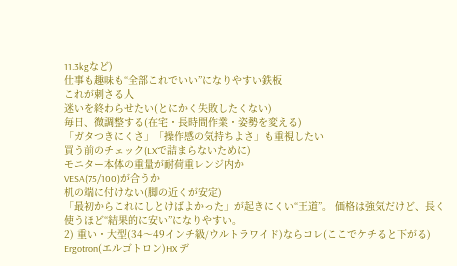11.3kgなど)
仕事も趣味も“全部これでいい”になりやすい鉄板
これが刺さる人
迷いを終わらせたい(とにかく失敗したくない)
毎日、微調整する(在宅・長時間作業・姿勢を変える)
「ガタつきにくさ」「操作感の気持ちよさ」も重視したい
買う前のチェック(LXで詰まらないために)
モニター本体の重量が耐荷重レンジ内か
VESA(75/100)が合うか
机の端に付けない(脚の近くが安定)
「最初からこれにしとけばよかった」が起きにくい“王道”。 価格は強気だけど、長く使うほど“結果的に安い”になりやすい。
2) 重い・大型(34〜49インチ級/ウルトラワイド)ならコレ(ここでケチると下がる)
Ergotron(エルゴトロン)HX デ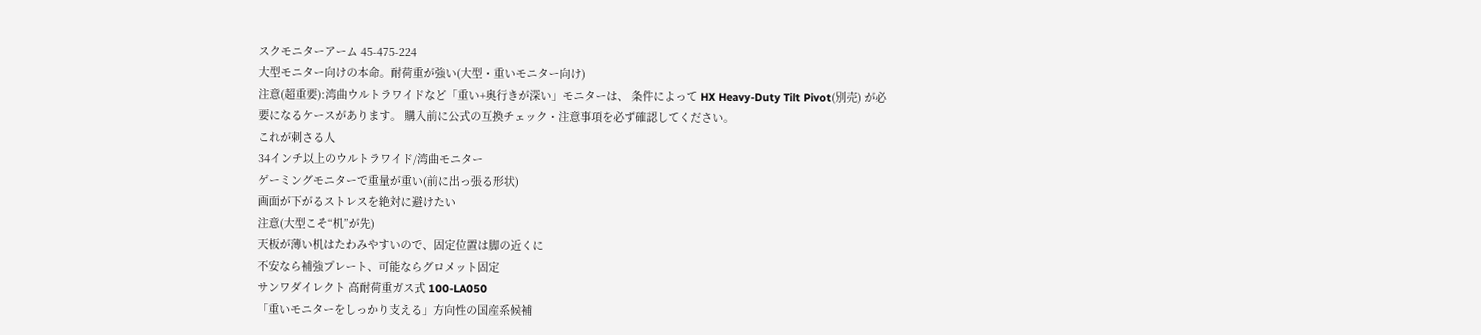スクモニターアーム 45-475-224
大型モニター向けの本命。耐荷重が強い(大型・重いモニター向け)
注意(超重要):湾曲ウルトラワイドなど「重い+奥行きが深い」モニターは、 条件によって HX Heavy-Duty Tilt Pivot(別売) が必要になるケースがあります。 購入前に公式の互換チェック・注意事項を必ず確認してください。
これが刺さる人
34インチ以上のウルトラワイド/湾曲モニター
ゲーミングモニターで重量が重い(前に出っ張る形状)
画面が下がるストレスを絶対に避けたい
注意(大型こそ“机”が先)
天板が薄い机はたわみやすいので、固定位置は脚の近くに
不安なら補強プレート、可能ならグロメット固定
サンワダイレクト 高耐荷重ガス式 100-LA050
「重いモニターをしっかり支える」方向性の国産系候補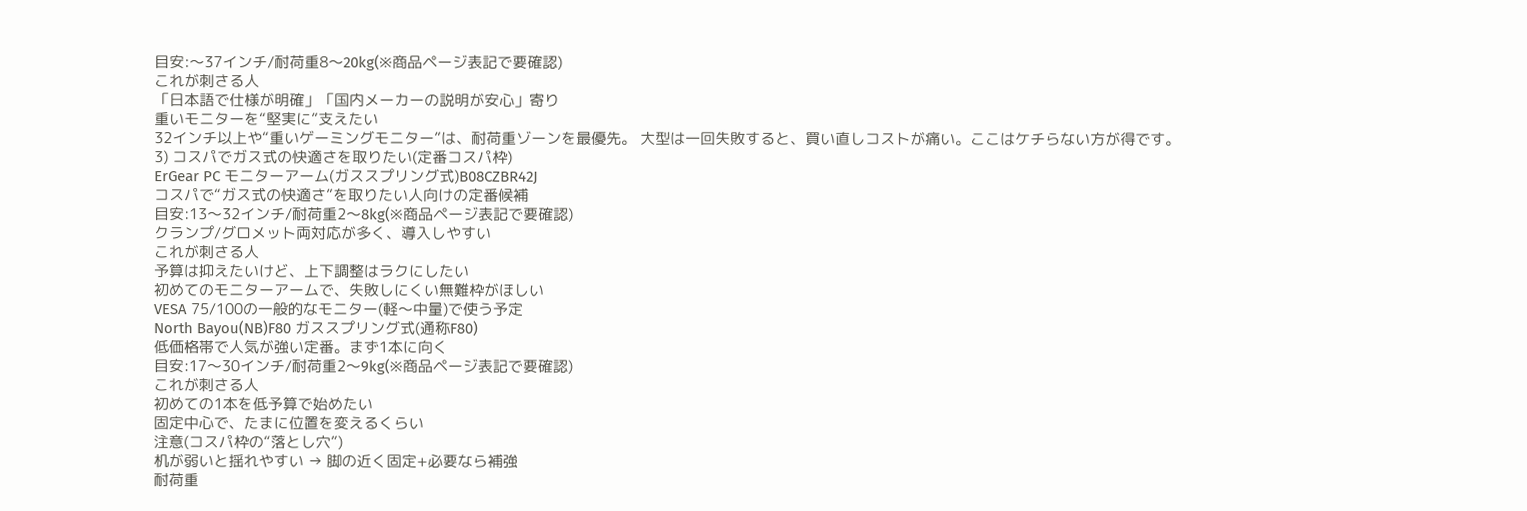目安:〜37インチ/耐荷重8〜20kg(※商品ページ表記で要確認)
これが刺さる人
「日本語で仕様が明確」「国内メーカーの説明が安心」寄り
重いモニターを“堅実に”支えたい
32インチ以上や“重いゲーミングモニター”は、耐荷重ゾーンを最優先。 大型は一回失敗すると、買い直しコストが痛い。ここはケチらない方が得です。
3) コスパでガス式の快適さを取りたい(定番コスパ枠)
ErGear PC モニターアーム(ガススプリング式)B08CZBR42J
コスパで“ガス式の快適さ”を取りたい人向けの定番候補
目安:13〜32インチ/耐荷重2〜8kg(※商品ページ表記で要確認)
クランプ/グロメット両対応が多く、導入しやすい
これが刺さる人
予算は抑えたいけど、上下調整はラクにしたい
初めてのモニターアームで、失敗しにくい無難枠がほしい
VESA 75/100の一般的なモニター(軽〜中量)で使う予定
North Bayou(NB)F80 ガススプリング式(通称F80)
低価格帯で人気が強い定番。まず1本に向く
目安:17〜30インチ/耐荷重2〜9kg(※商品ページ表記で要確認)
これが刺さる人
初めての1本を低予算で始めたい
固定中心で、たまに位置を変えるくらい
注意(コスパ枠の“落とし穴”)
机が弱いと揺れやすい → 脚の近く固定+必要なら補強
耐荷重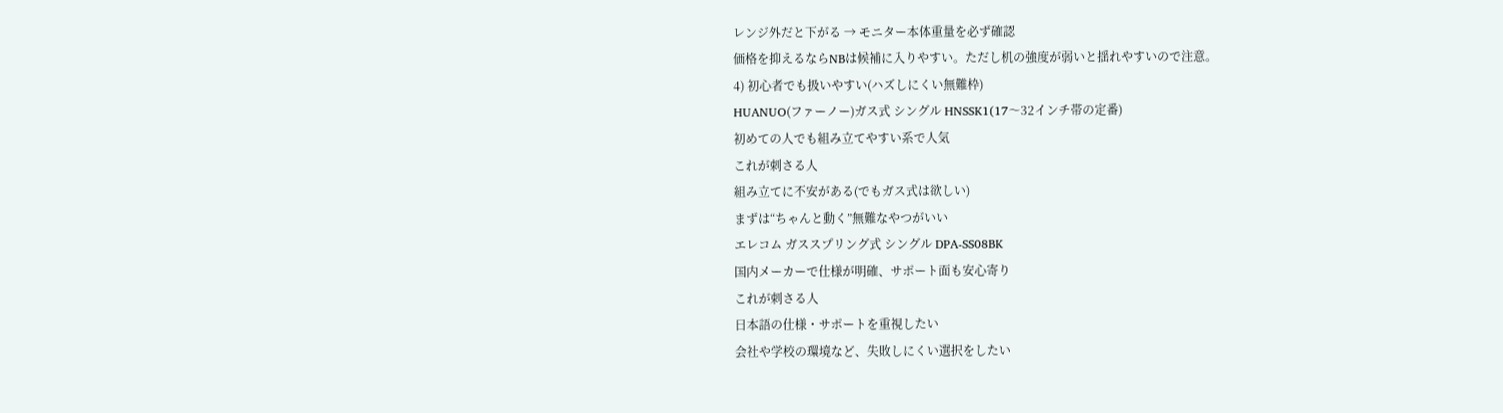レンジ外だと下がる → モニター本体重量を必ず確認
価格を抑えるならNBは候補に入りやすい。ただし机の強度が弱いと揺れやすいので注意。
4) 初心者でも扱いやすい(ハズしにくい無難枠)
HUANUO(ファーノー)ガス式 シングル HNSSK1(17〜32インチ帯の定番)
初めての人でも組み立てやすい系で人気
これが刺さる人
組み立てに不安がある(でもガス式は欲しい)
まずは“ちゃんと動く”無難なやつがいい
エレコム ガススプリング式 シングル DPA-SS08BK
国内メーカーで仕様が明確、サポート面も安心寄り
これが刺さる人
日本語の仕様・サポートを重視したい
会社や学校の環境など、失敗しにくい選択をしたい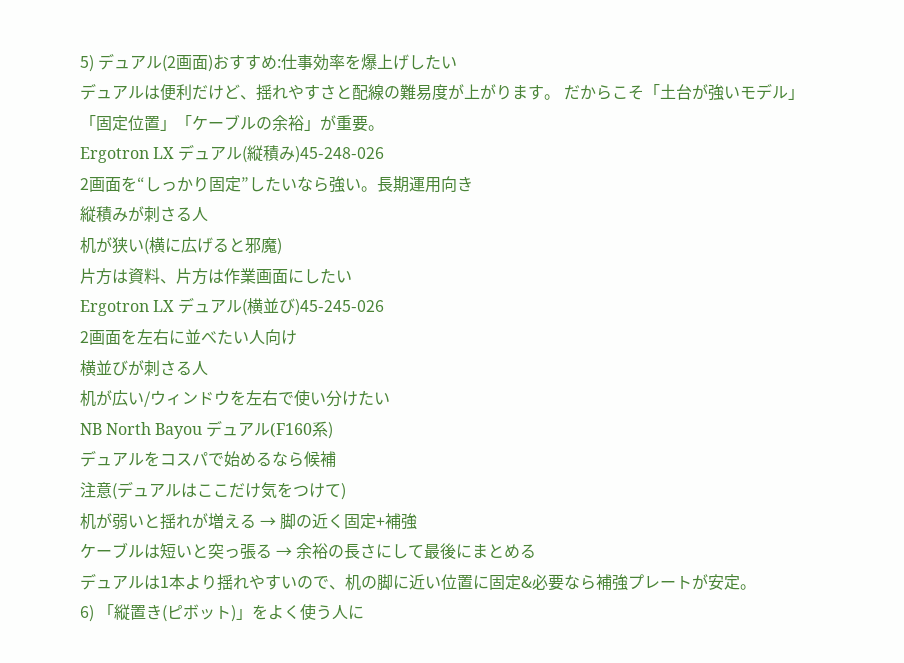5) デュアル(2画面)おすすめ:仕事効率を爆上げしたい
デュアルは便利だけど、揺れやすさと配線の難易度が上がります。 だからこそ「土台が強いモデル」「固定位置」「ケーブルの余裕」が重要。
Ergotron LX デュアル(縦積み)45-248-026
2画面を“しっかり固定”したいなら強い。長期運用向き
縦積みが刺さる人
机が狭い(横に広げると邪魔)
片方は資料、片方は作業画面にしたい
Ergotron LX デュアル(横並び)45-245-026
2画面を左右に並べたい人向け
横並びが刺さる人
机が広い/ウィンドウを左右で使い分けたい
NB North Bayou デュアル(F160系)
デュアルをコスパで始めるなら候補
注意(デュアルはここだけ気をつけて)
机が弱いと揺れが増える → 脚の近く固定+補強
ケーブルは短いと突っ張る → 余裕の長さにして最後にまとめる
デュアルは1本より揺れやすいので、机の脚に近い位置に固定&必要なら補強プレートが安定。
6) 「縦置き(ピボット)」をよく使う人に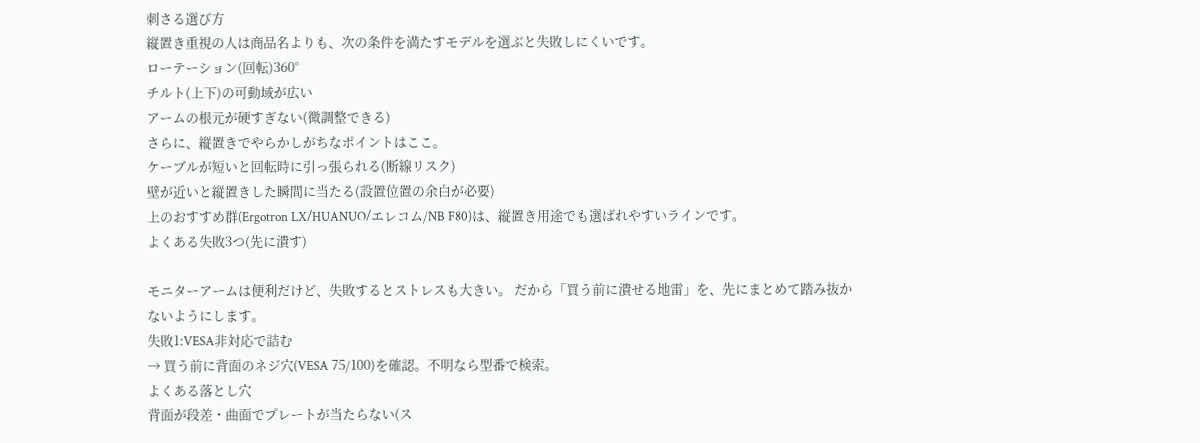刺さる選び方
縦置き重視の人は商品名よりも、次の条件を満たすモデルを選ぶと失敗しにくいです。
ローテーション(回転)360°
チルト(上下)の可動域が広い
アームの根元が硬すぎない(微調整できる)
さらに、縦置きでやらかしがちなポイントはここ。
ケーブルが短いと回転時に引っ張られる(断線リスク)
壁が近いと縦置きした瞬間に当たる(設置位置の余白が必要)
上のおすすめ群(Ergotron LX/HUANUO/エレコム/NB F80)は、縦置き用途でも選ばれやすいラインです。
よくある失敗3つ(先に潰す)

モニターアームは便利だけど、失敗するとストレスも大きい。 だから「買う前に潰せる地雷」を、先にまとめて踏み抜かないようにします。
失敗1:VESA非対応で詰む
→ 買う前に背面のネジ穴(VESA 75/100)を確認。不明なら型番で検索。
よくある落とし穴
背面が段差・曲面でプレートが当たらない(ス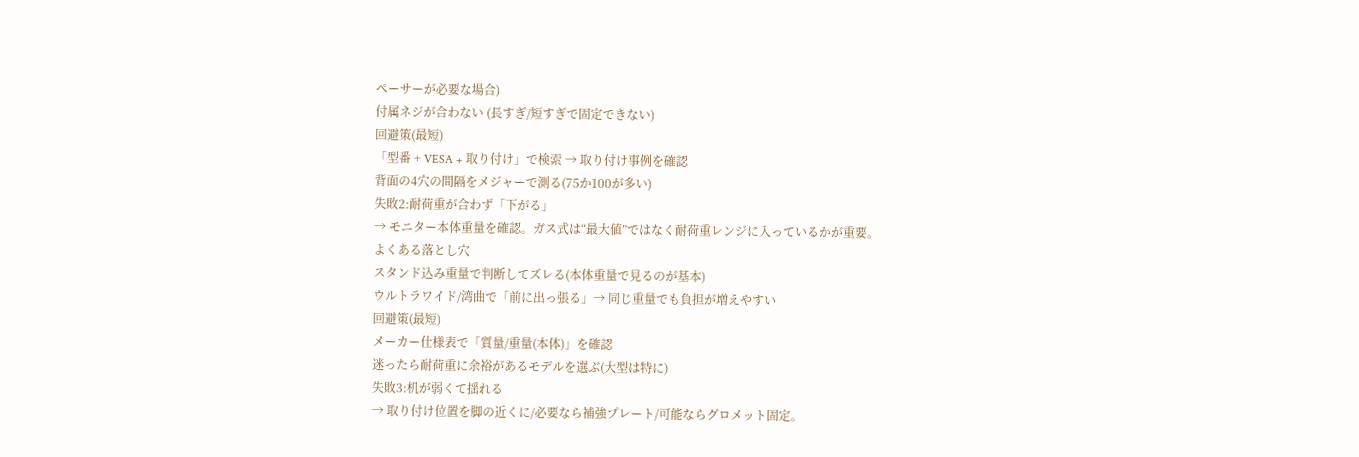ペーサーが必要な場合)
付属ネジが合わない (長すぎ/短すぎで固定できない)
回避策(最短)
「型番 + VESA + 取り付け」で検索 → 取り付け事例を確認
背面の4穴の間隔をメジャーで測る(75か100が多い)
失敗2:耐荷重が合わず「下がる」
→ モニター本体重量を確認。ガス式は“最大値”ではなく耐荷重レンジに入っているかが重要。
よくある落とし穴
スタンド込み重量で判断してズレる(本体重量で見るのが基本)
ウルトラワイド/湾曲で「前に出っ張る」→ 同じ重量でも負担が増えやすい
回避策(最短)
メーカー仕様表で「質量/重量(本体)」を確認
迷ったら耐荷重に余裕があるモデルを選ぶ(大型は特に)
失敗3:机が弱くて揺れる
→ 取り付け位置を脚の近くに/必要なら補強プレート/可能ならグロメット固定。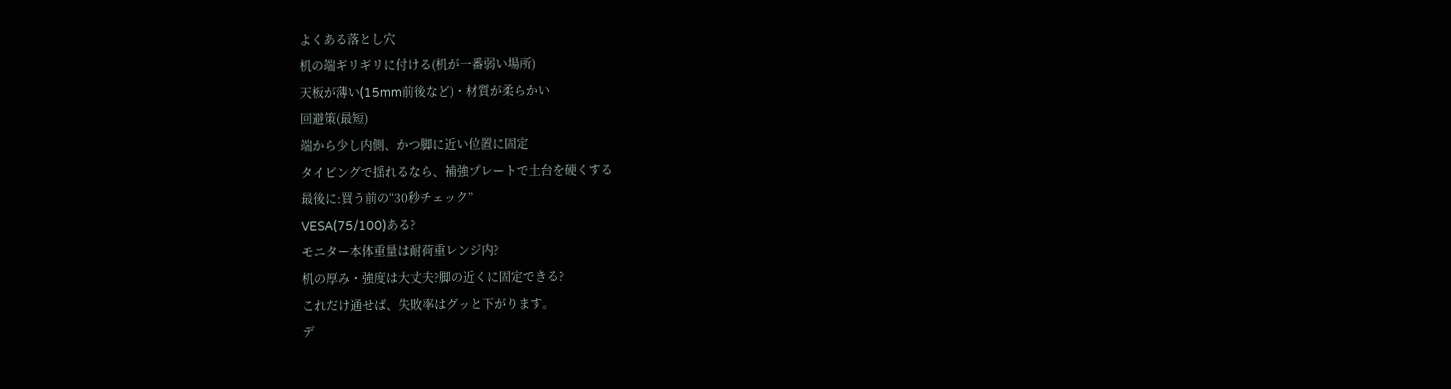よくある落とし穴
机の端ギリギリに付ける(机が一番弱い場所)
天板が薄い(15mm前後など)・材質が柔らかい
回避策(最短)
端から少し内側、かつ脚に近い位置に固定
タイピングで揺れるなら、補強プレートで土台を硬くする
最後に:買う前の“30秒チェック”
VESA(75/100)ある?
モニター本体重量は耐荷重レンジ内?
机の厚み・強度は大丈夫?脚の近くに固定できる?
これだけ通せば、失敗率はグッと下がります。
デ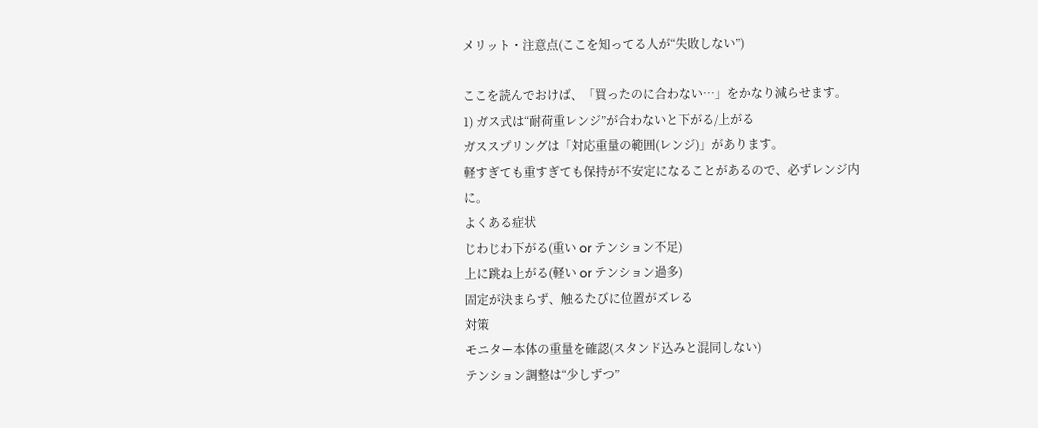メリット・注意点(ここを知ってる人が“失敗しない”)

ここを読んでおけば、「買ったのに合わない…」をかなり減らせます。
1) ガス式は“耐荷重レンジ”が合わないと下がる/上がる
ガススプリングは「対応重量の範囲(レンジ)」があります。
軽すぎても重すぎても保持が不安定になることがあるので、必ずレンジ内に。
よくある症状
じわじわ下がる(重い or テンション不足)
上に跳ね上がる(軽い or テンション過多)
固定が決まらず、触るたびに位置がズレる
対策
モニター本体の重量を確認(スタンド込みと混同しない)
テンション調整は“少しずつ”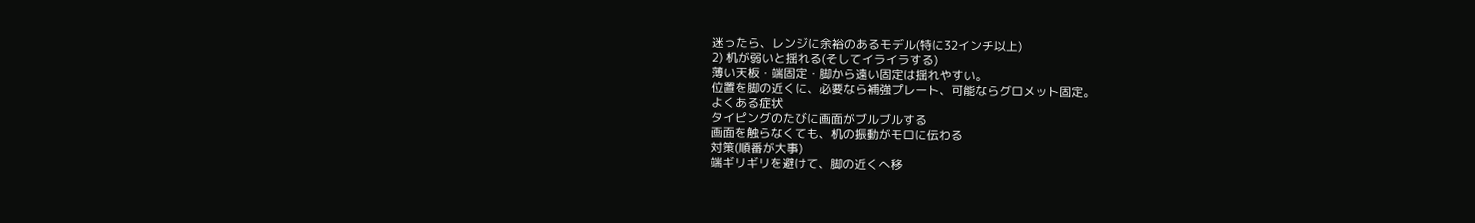迷ったら、レンジに余裕のあるモデル(特に32インチ以上)
2) 机が弱いと揺れる(そしてイライラする)
薄い天板・端固定・脚から遠い固定は揺れやすい。
位置を脚の近くに、必要なら補強プレート、可能ならグロメット固定。
よくある症状
タイピングのたびに画面がブルブルする
画面を触らなくても、机の振動がモロに伝わる
対策(順番が大事)
端ギリギリを避けて、脚の近くへ移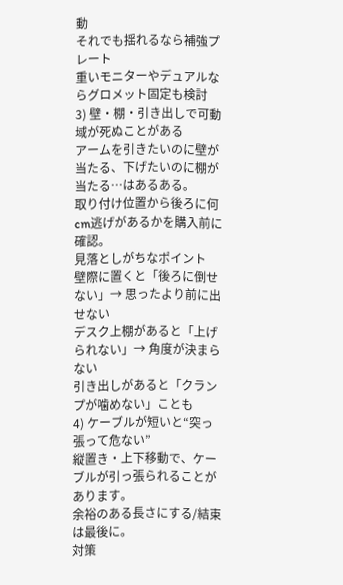動
それでも揺れるなら補強プレート
重いモニターやデュアルならグロメット固定も検討
3) 壁・棚・引き出しで可動域が死ぬことがある
アームを引きたいのに壁が当たる、下げたいのに棚が当たる…はあるある。
取り付け位置から後ろに何cm逃げがあるかを購入前に確認。
見落としがちなポイント
壁際に置くと「後ろに倒せない」→ 思ったより前に出せない
デスク上棚があると「上げられない」→ 角度が決まらない
引き出しがあると「クランプが噛めない」ことも
4) ケーブルが短いと“突っ張って危ない”
縦置き・上下移動で、ケーブルが引っ張られることがあります。
余裕のある長さにする/結束は最後に。
対策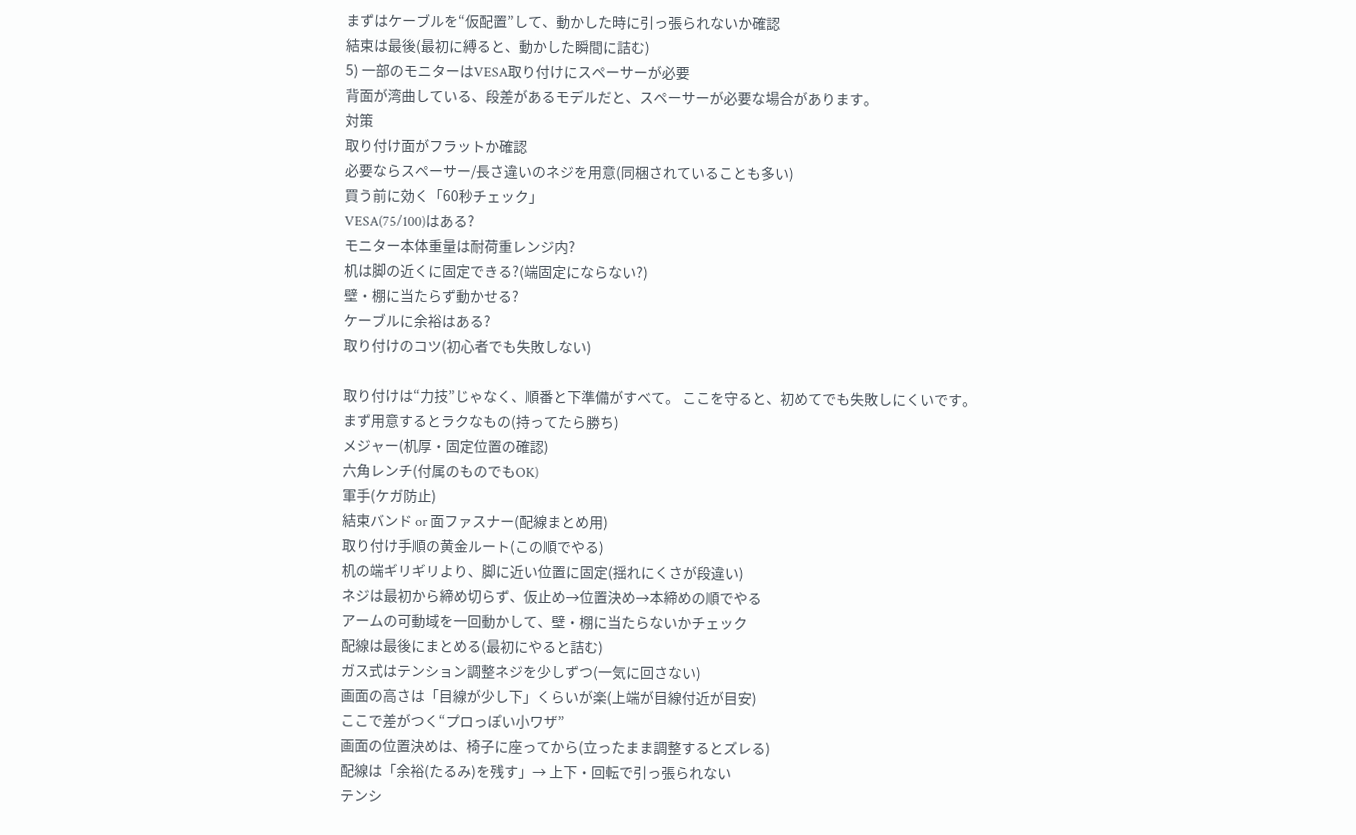まずはケーブルを“仮配置”して、動かした時に引っ張られないか確認
結束は最後(最初に縛ると、動かした瞬間に詰む)
5) 一部のモニターはVESA取り付けにスペーサーが必要
背面が湾曲している、段差があるモデルだと、スペーサーが必要な場合があります。
対策
取り付け面がフラットか確認
必要ならスペーサー/長さ違いのネジを用意(同梱されていることも多い)
買う前に効く「60秒チェック」
VESA(75/100)はある?
モニター本体重量は耐荷重レンジ内?
机は脚の近くに固定できる?(端固定にならない?)
壁・棚に当たらず動かせる?
ケーブルに余裕はある?
取り付けのコツ(初心者でも失敗しない)

取り付けは“力技”じゃなく、順番と下準備がすべて。 ここを守ると、初めてでも失敗しにくいです。
まず用意するとラクなもの(持ってたら勝ち)
メジャー(机厚・固定位置の確認)
六角レンチ(付属のものでもOK)
軍手(ケガ防止)
結束バンド or 面ファスナー(配線まとめ用)
取り付け手順の黄金ルート(この順でやる)
机の端ギリギリより、脚に近い位置に固定(揺れにくさが段違い)
ネジは最初から締め切らず、仮止め→位置決め→本締めの順でやる
アームの可動域を一回動かして、壁・棚に当たらないかチェック
配線は最後にまとめる(最初にやると詰む)
ガス式はテンション調整ネジを少しずつ(一気に回さない)
画面の高さは「目線が少し下」くらいが楽(上端が目線付近が目安)
ここで差がつく“プロっぽい小ワザ”
画面の位置決めは、椅子に座ってから(立ったまま調整するとズレる)
配線は「余裕(たるみ)を残す」→ 上下・回転で引っ張られない
テンシ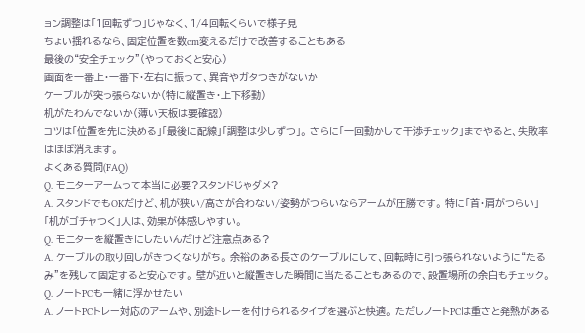ョン調整は「1回転ずつ」じゃなく、1/4回転くらいで様子見
ちょい揺れるなら、固定位置を数cm変えるだけで改善することもある
最後の“安全チェック”(やっておくと安心)
画面を一番上・一番下・左右に振って、異音やガタつきがないか
ケーブルが突っ張らないか(特に縦置き・上下移動)
机がたわんでないか(薄い天板は要確認)
コツは「位置を先に決める」「最後に配線」「調整は少しずつ」。 さらに「一回動かして干渉チェック」までやると、失敗率はほぼ消えます。
よくある質問(FAQ)
Q. モニターアームって本当に必要?スタンドじゃダメ?
A. スタンドでもOKだけど、机が狭い/高さが合わない/姿勢がつらいならアームが圧勝です。 特に「首・肩がつらい」「机がゴチャつく」人は、効果が体感しやすい。
Q. モニターを縦置きにしたいんだけど注意点ある?
A. ケーブルの取り回しがきつくなりがち。 余裕のある長さのケーブルにして、回転時に引っ張られないように“たるみ”を残して固定すると安心です。 壁が近いと縦置きした瞬間に当たることもあるので、設置場所の余白もチェック。
Q. ノートPCも一緒に浮かせたい
A. ノートPCトレー対応のアームや、別途トレーを付けられるタイプを選ぶと快適。 ただしノートPCは重さと発熱がある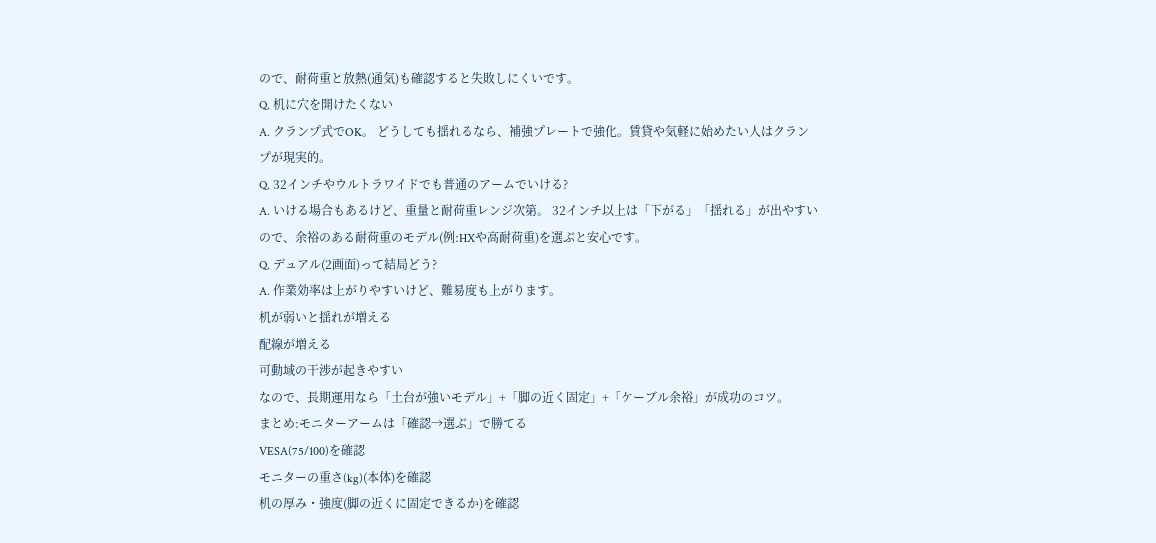ので、耐荷重と放熱(通気)も確認すると失敗しにくいです。
Q. 机に穴を開けたくない
A. クランプ式でOK。 どうしても揺れるなら、補強プレートで強化。賃貸や気軽に始めたい人はクランプが現実的。
Q. 32インチやウルトラワイドでも普通のアームでいける?
A. いける場合もあるけど、重量と耐荷重レンジ次第。 32インチ以上は「下がる」「揺れる」が出やすいので、余裕のある耐荷重のモデル(例:HXや高耐荷重)を選ぶと安心です。
Q. デュアル(2画面)って結局どう?
A. 作業効率は上がりやすいけど、難易度も上がります。
机が弱いと揺れが増える
配線が増える
可動域の干渉が起きやすい
なので、長期運用なら「土台が強いモデル」+「脚の近く固定」+「ケーブル余裕」が成功のコツ。
まとめ:モニターアームは「確認→選ぶ」で勝てる
VESA(75/100)を確認
モニターの重さ(kg)(本体)を確認
机の厚み・強度(脚の近くに固定できるか)を確認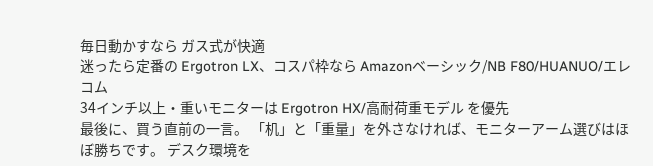毎日動かすなら ガス式が快適
迷ったら定番の Ergotron LX、コスパ枠なら Amazonベーシック/NB F80/HUANUO/エレコム
34インチ以上・重いモニターは Ergotron HX/高耐荷重モデル を優先
最後に、買う直前の一言。 「机」と「重量」を外さなければ、モニターアーム選びはほぼ勝ちです。 デスク環境を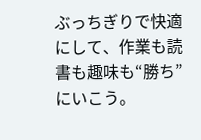ぶっちぎりで快適にして、作業も読書も趣味も“勝ち”にいこう。